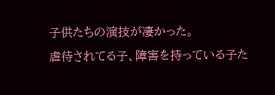子供たちの演技が凄かった。
虐待されてる子、障害を持っている子た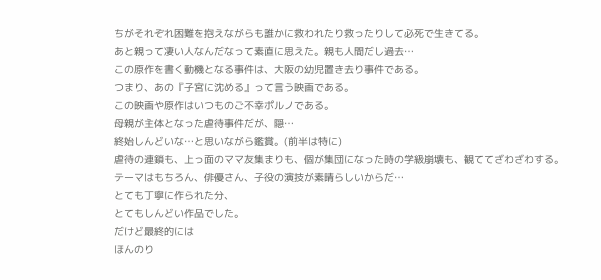ちがそれぞれ困難を抱えながらも誰かに救われたり救ったりして必死で生きてる。
あと親って凄い人なんだなって素直に思えた。親も人間だし過去…
この原作を書く動機となる事件は、大阪の幼児置き去り事件である。
つまり、あの『子宮に沈める』って言う映画である。
この映画や原作はいつものご不幸ポルノである。
母親が主体となった虐待事件だが、隠…
終始しんどいな…と思いながら鑑賞。(前半は特に)
虐待の連鎖も、上っ面のママ友集まりも、個が集団になった時の学級崩壊も、観ててざわざわする。
テーマはもちろん、俳優さん、子役の演技が素晴らしいからだ…
とても丁寧に作られた分、
とてもしんどい作品でした。
だけど最終的には
ほんのり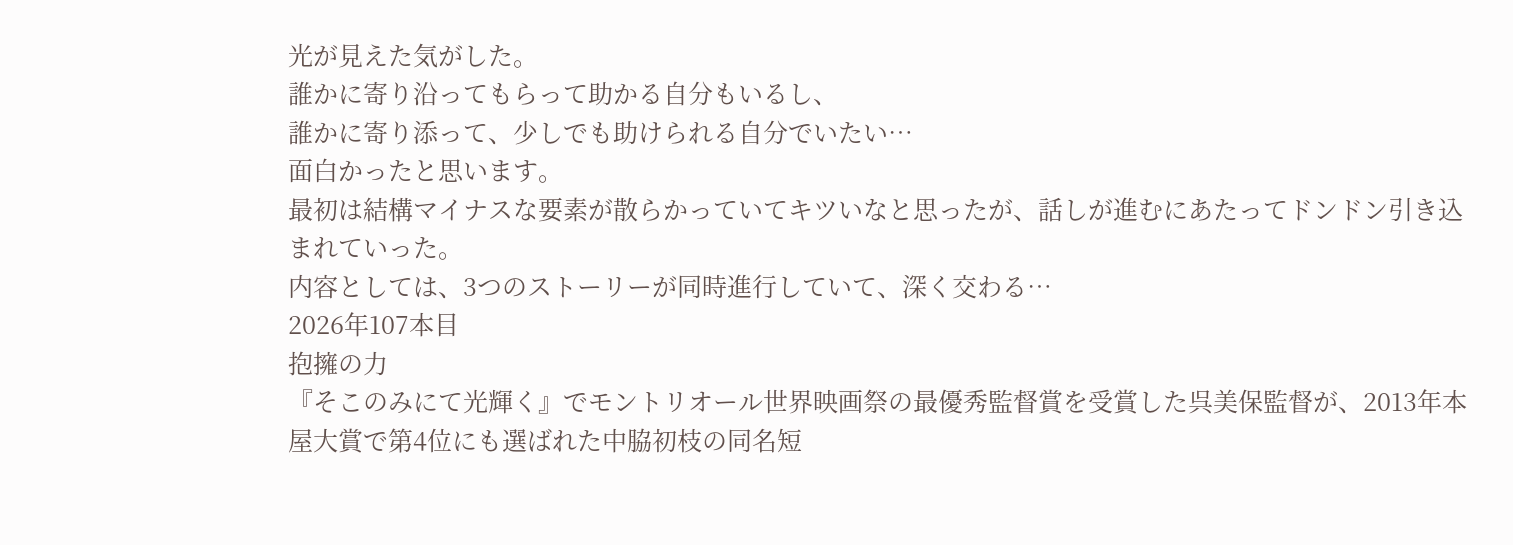光が見えた気がした。
誰かに寄り沿ってもらって助かる自分もいるし、
誰かに寄り添って、少しでも助けられる自分でいたい…
面白かったと思います。
最初は結構マイナスな要素が散らかっていてキツいなと思ったが、話しが進むにあたってドンドン引き込まれていった。
内容としては、3つのストーリーが同時進行していて、深く交わる…
2026年107本目
抱擁の力
『そこのみにて光輝く』でモントリオール世界映画祭の最優秀監督賞を受賞した呉美保監督が、2013年本屋大賞で第4位にも選ばれた中脇初枝の同名短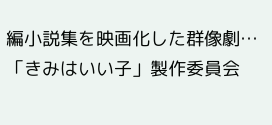編小説集を映画化した群像劇…
「きみはいい子」製作委員会